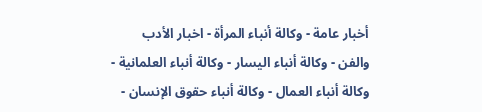أخبار عامة - وكالة أنباء المرأة - اخبار الأدب والفن - وكالة أنباء اليسار - وكالة أنباء العلمانية - وكالة أنباء العمال - وكالة أنباء حقوق الإنسان -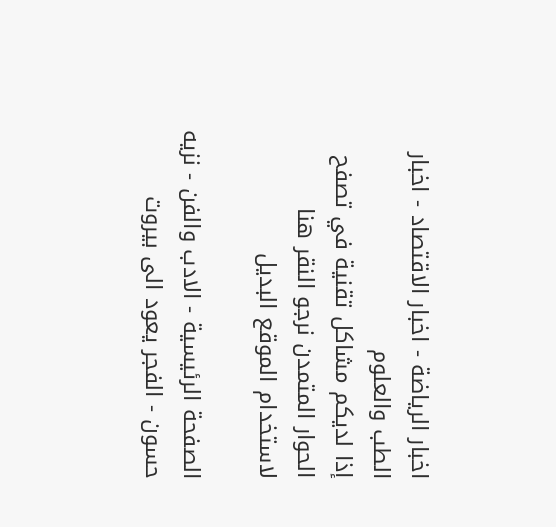اخبار الرياضة - اخبار الاقتصاد - اخبار الطب والعلوم
إذا لديكم مشاكل تقنية في تصفح الحوار المتمدن نرجو النقر هنا لاستخدام الموقع البديل

الصفحة الرئيسية - الادب والفن - نزيه حسون - الفجر يعود الى بيروت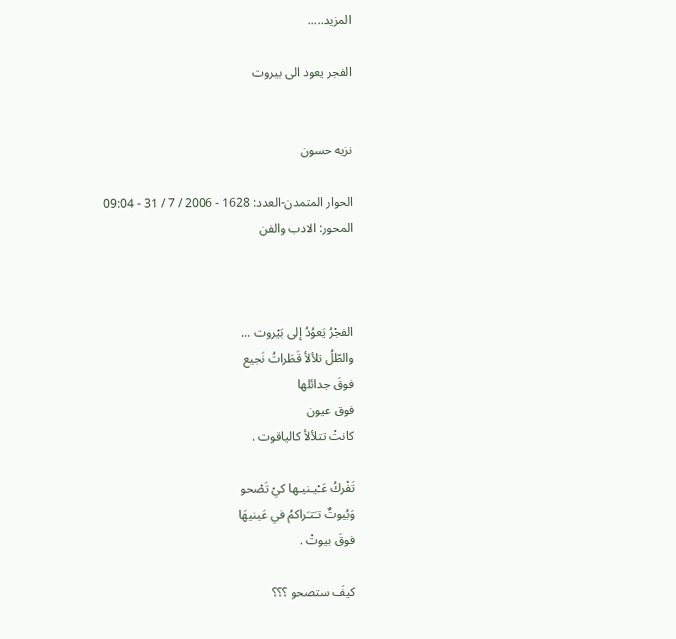المزيد.....

الفجر يعود الى بيروت


نزيه حسون

الحوار المتمدن-العدد: 1628 - 2006 / 7 / 31 - 09:04
المحور: الادب والفن



الفجْرُ يَعوُدُ إلى بَيْروت ...
والطّلُ تلألأ قَطَراتُ نَجيع
فوقَ جدائلها
فوق عيون
كانتْ تتلألأ كالياقوت .

تَفْركُ عَـْيـنيـها كيْ تَصْحو
وَبُيوتٌ تـَتـَراكمُ في عَينيهَا
فوقَ بيوتْ .

كيفَ ستصحو ؟؟؟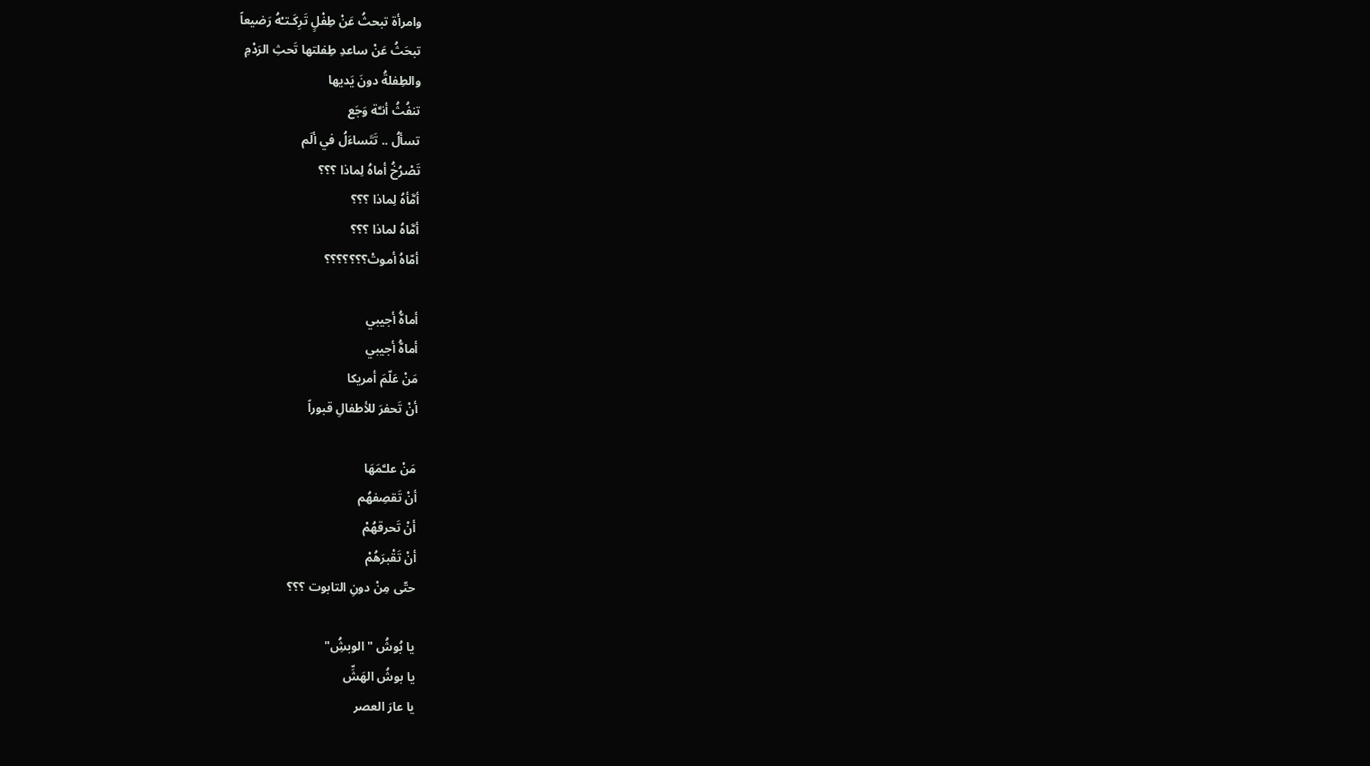وامرأة تبحثُ عَنْ طِفْلٍ تَرِكَـتـْهُ رَضيعاً
تبحَثُ عَنْ ساعدِ طِفلتها تَحثِ الرَدْمِ
والطِفلةُ دونَ يَديها
تنفُثُ أنـَّة وَجَع
تسألُ .. تَتَساءَلُ في ألَم
تَصْرُخُ أماهُ لِماذا ؟؟؟
أمَّأهُ لِماذا ؟؟؟
أمَّاهُ لماذا ؟؟؟
أمّاهُ أموتْ؟؟؟؟؟؟؟

أماهُّ أجيبي
أماهُّ أجيبي
مَنْ عَلّمَ أمريكا
أنْ تَحفرَ للأطفالِ قبوراً

مَنْ علـَّمَهَا
أنْ تَقصِفهُم
أنْ تَحرقهُمْ
أنْ تَقْبرَهُمْ
حتّى مِنْ دونِ التابوت ؟؟؟

يا بُوشُ " الوبشُِ"
يا بوشُ الهَشِّ
يا عارَ العصر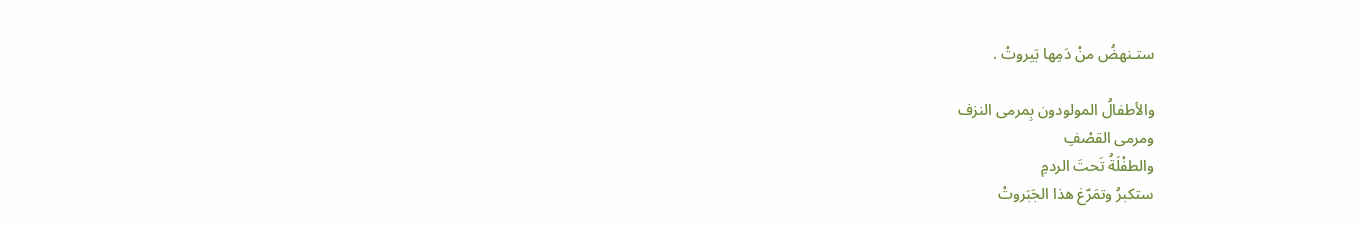ستـنهضُ منْ دَمِها بَيروتْ .

والأطفالُ المولودون بِمرمى النزف
ومرمى القصْفِ
والطفْلَةُ تَحتَ الردمِ
ستكبرُ وتمَرّغ هذا الجَبَروتْ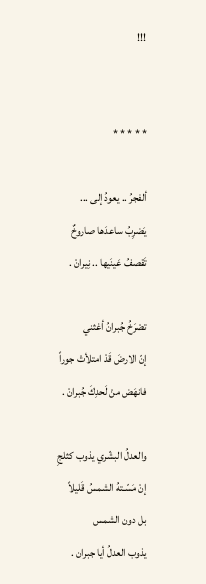!!!


* * * * *

ألفجرُ .. يعودُ إلى ...
يَضرِبُ ساعدَها صاروخٌ
تَقصفُ عَينَيها .. نِيرانْ .

تصْرَخُ جُبرانُ أغثني
إنّ الارضَ قَدْ امتلأتْ جوراً
فانهَض منْ لَحدِكَ جُبرانْ .

والعدلُ البشّري يذوب كثلجِ
إنْ مَسّـتهُ الشمسُ قَليلاً
بل دون الشمس
يذوب العدلُ أيا جبران .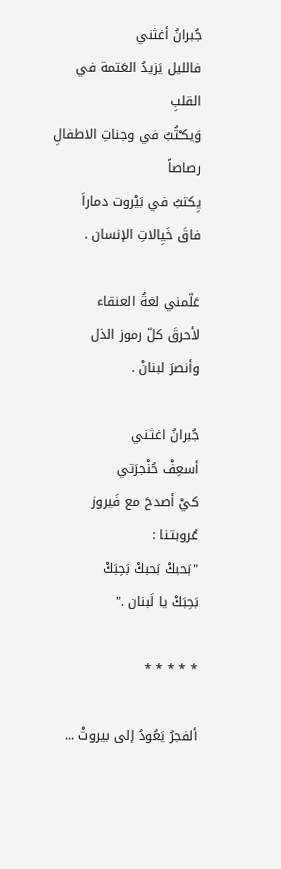جُبرانُ أغثني
فالليل يَزيدُ العَتمة في القلبِ
وَيكـْتُبُ في وجناتِ الاطفالِ رصاصاً
يِكتبُ في بَيْروت دماراَ
فاقَ خَيِالاتِ الإنسان .

عَلّمني لغةُ العنقاء
لأحرقَ كلّ رموز الذل
وأنصرَ لبنانْ .

جُبرانُ اغثـني
أسعِفْ حُنْجرَتي
كيْ أصدحَ مع فَيروز عُروبتـنا :
"بَحبكْ بَحبكْ بَحِبَكْ
بَحِبَكْ يا لَبنان ."

* * * * *

ألفجرُ يَعُودُ إلى بيروتْ ...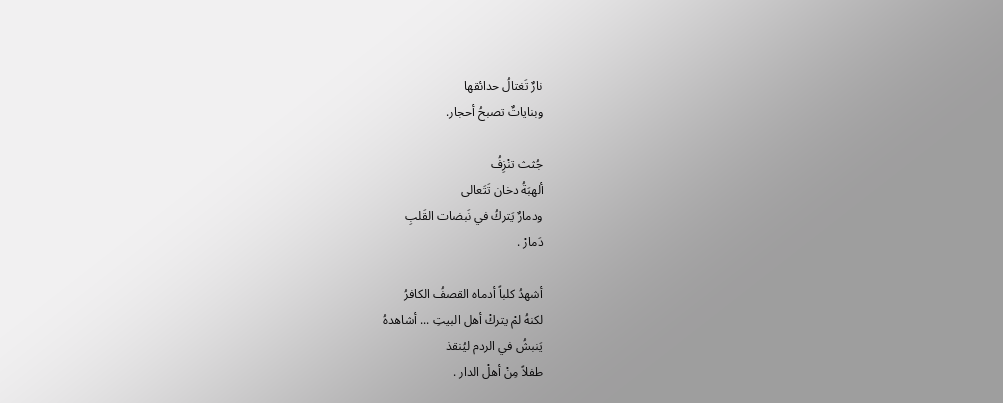نارٌ تَغتالُ حدائقها
وبناياتٌ تصبحُ أحجار.

جُثث تنْزِفُ
ألهبَةُ دخان تَتَعالى
ودمارٌ يَتركُ في نَبضات القَلبِ
دَمارْ .

أشهدُ كلباً أدماه القصفُ الكافرُ
لكنهُ لمْ يتركْ أهل البيتِ ... أشاهدهُ
يَنبشُ في الردم ليُنقذ
طفلاً مِنْ أهلْ الدار .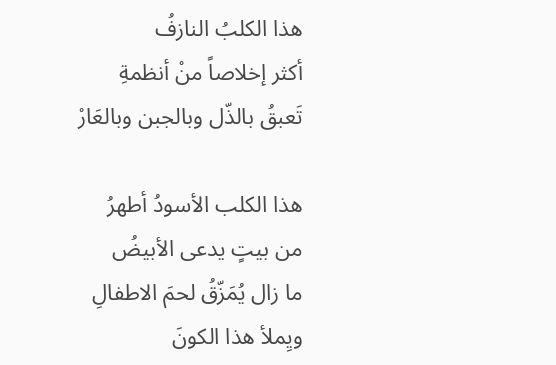هذا الكلبُ النازفُ
أكثر إخلاصاً منْ أنظمةِ
تَعبقُ بالذّل وبالجبن وبالعَارْ

هذا الكلب الأسودُ أطهرُ
من بيتٍ يدعى الأبيضُ
ما زال يُمَزّقُ لحمَ الاطفالِ
ويِملأ هذا الكونَ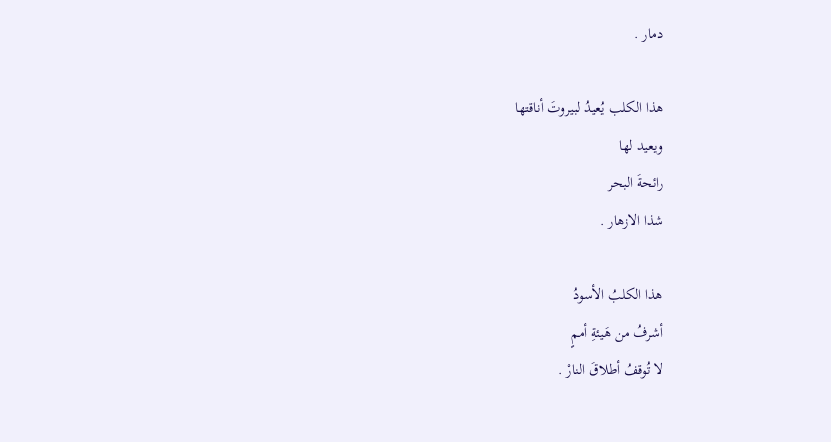دمار .

هذا الكلب يُعيدُ لبيروتَ أناقتها
ويعيد لها
رائحةَ البحر
شذا الازهار .

هذا الكلبُ الأسودُ
أشرفُ من هَيئةِ أممٍ
لا تُوقفُ أطلاقَ النارْ .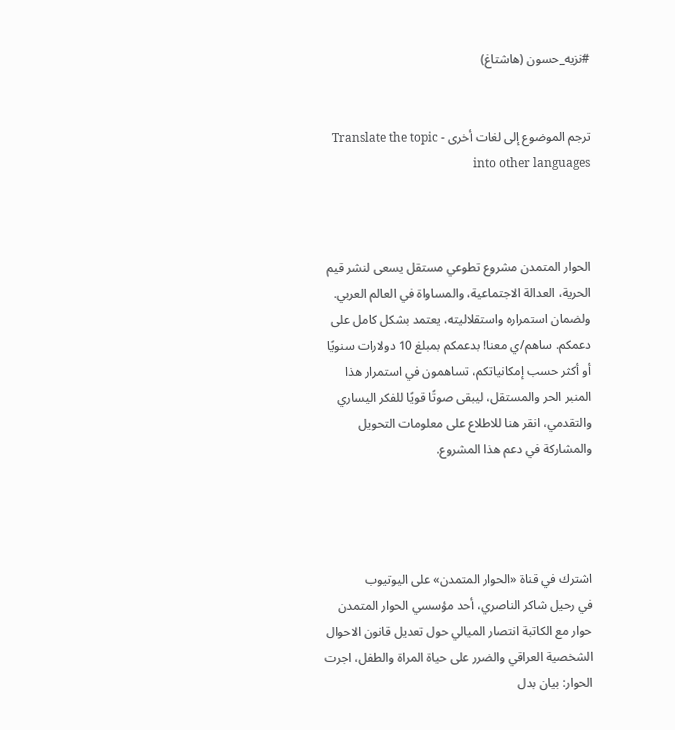#نزيه_حسون (هاشتاغ)


ترجم الموضوع إلى لغات أخرى - Translate the topic into other languages



الحوار المتمدن مشروع تطوعي مستقل يسعى لنشر قيم الحرية، العدالة الاجتماعية، والمساواة في العالم العربي. ولضمان استمراره واستقلاليته، يعتمد بشكل كامل على دعمكم. ساهم/ي معنا! بدعمكم بمبلغ 10 دولارات سنويًا أو أكثر حسب إمكانياتكم، تساهمون في استمرار هذا المنبر الحر والمستقل، ليبقى صوتًا قويًا للفكر اليساري والتقدمي، انقر هنا للاطلاع على معلومات التحويل والمشاركة في دعم هذا المشروع.




اشترك في قناة «الحوار المتمدن» على اليوتيوب
في رحيل شاكر الناصري، أحد مؤسسي الحوار المتمدن
حوار مع الكاتبة انتصار الميالي حول تعديل قانون الاحوال الشخصية العراقي والضرر على حياة المراة والطفل، اجرت الحوار: بيان بدل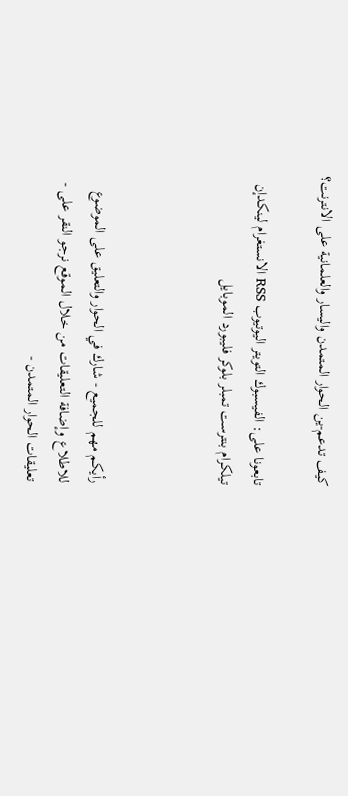كيف تدعم-ين الحوار المتمدن واليسار والعلمانية على الانترنت؟

تابعونا على: الفيسبوك التويتر اليوتيوب RSS الانستغرام لينكدإن تيلكرام بنترست تمبلر بلوكر فليبورد الموبايل



رأيكم مهم للجميع - شارك في الحوار والتعليق على الموضوع
للاطلاع وإضافة التعليقات من خلال الموقع نرجو النقر على - تعليقات الحوار المتمدن -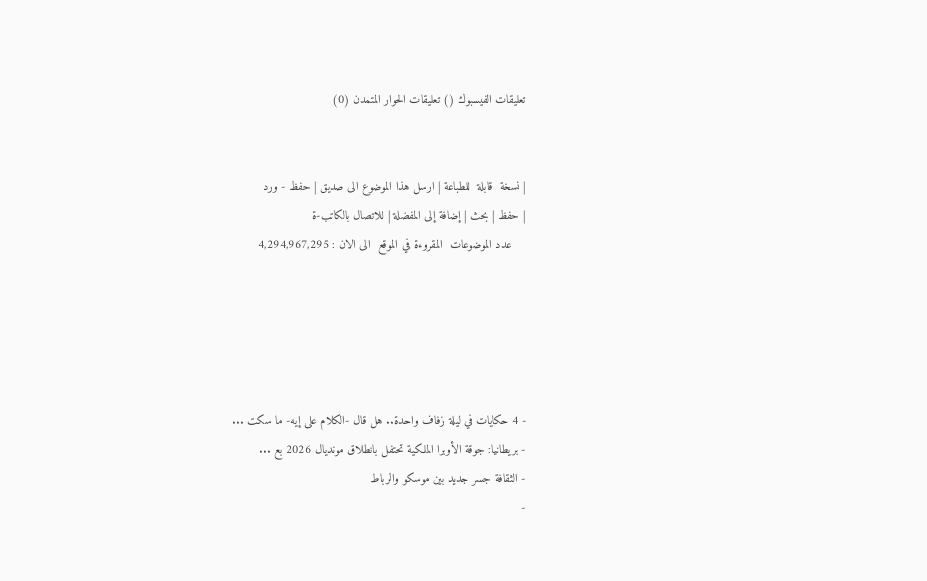تعليقات الفيسبوك () تعليقات الحوار المتمدن (0)


| نسخة  قابلة  للطباعة | ارسل هذا الموضوع الى صديق | حفظ - ورد
| حفظ | بحث | إضافة إلى المفضلة | للاتصال بالكاتب-ة
    عدد الموضوعات  المقروءة في الموقع  الى الان : 4,294,967,295





- 4 حكايات في ليلة زفاف واحدة.. هل قال -الكلام على إيه- ما سكت ...
- بريطانيا: جوقة الأوبرا الملكية تحتفل بانطلاق مونديال 2026 بع ...
- الثقافة جسر جديد بين موسكو والرباط
-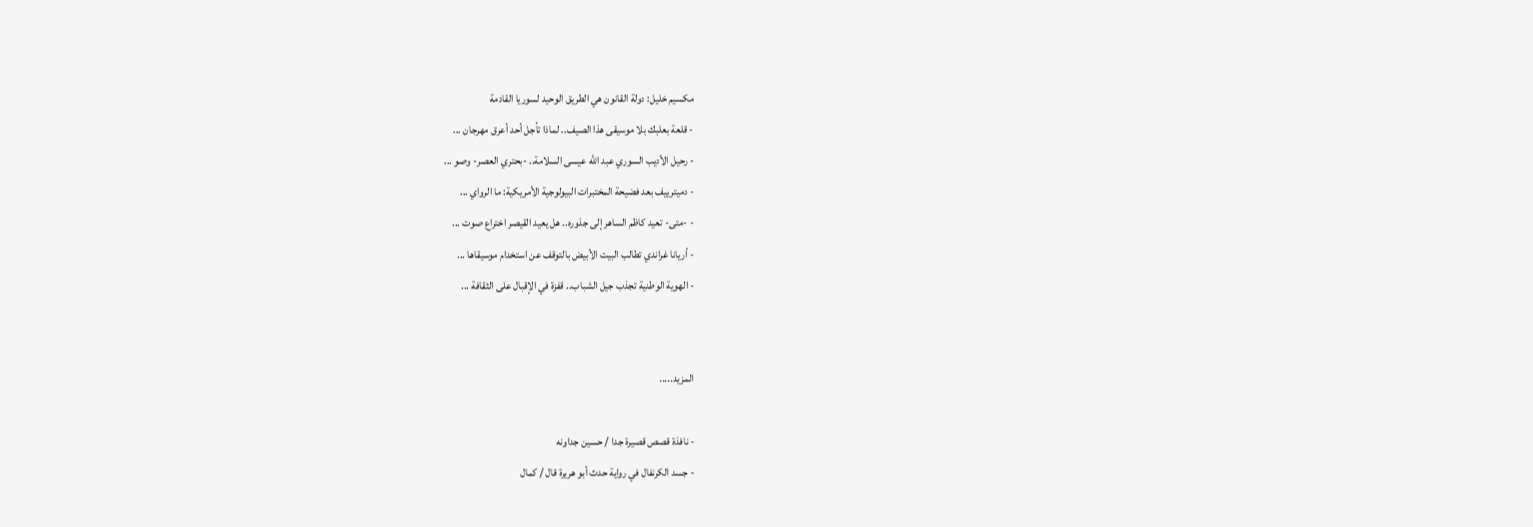مكسيم خليل: دولة القانون هي الطريق الوحيد لسوريا القادمة
- قلعة بعلبك بلا موسيقى هذا الصيف.. لماذا تأجل أحد أعرق مهرجان ...
- رحيل الأديب السوري عبد الله عيسى السلامة.. -بحتري العصر- وصو ...
- دميترييف بعد فضيحة المختبرات البيولوجية الأمريكية: ما الرواي ...
- -متى- تعيد كاظم الساهر إلى جذوره.. هل يعيد القيصر اختراع صوت ...
- أريانا غراندي تطالب البيت الأبيض بالتوقف عن استخدام موسيقاها ...
- الهوية الوطنية تجذب جيل الشباب.. قفزة في الإقبال على الثقافة ...


المزيد.....

- نافذة قصص قصيرة جدا / حسين جداونه
- جسد الكرنفال في رواية حدث أبو هريرة قال / كمال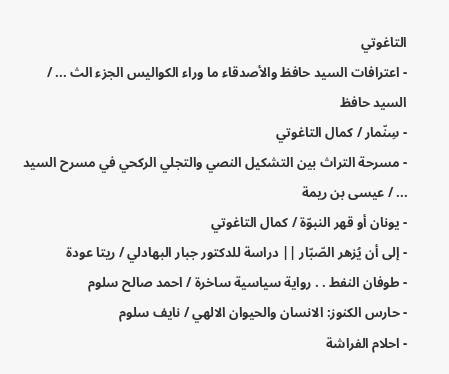التاغوتي
- اعترافات السيد حافظ والأصدقاء ما وراء الكواليس الجزء الث ... / السيد حافظ
- سِنّمار / كمال التاغوتي
- مسرحة التراث بين التشكيل النصي والتجلي الركحي في مسرح السيد ... / عيسى بن ريمة
- يونان أو قهر النبوّة / كمال التاغوتي
- إلى أن يُزهر الصّبّار || دراسة للدكتور جبار البهادلي / ريتا عودة
- طوفان النفط . . رواية سياسية ساخرة / احمد صالح سلوم
- حارس الكنوز: الانسان والحيوان الالهي / نايف سلوم
- احلام الفراشة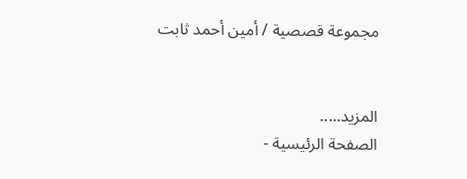مجموعة قصصية / أمين أحمد ثابت


المزيد.....
الصفحة الرئيسية -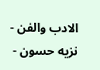الادب والفن - نزيه حسون -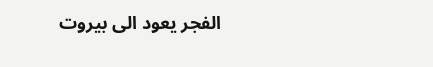الفجر يعود الى بيروت